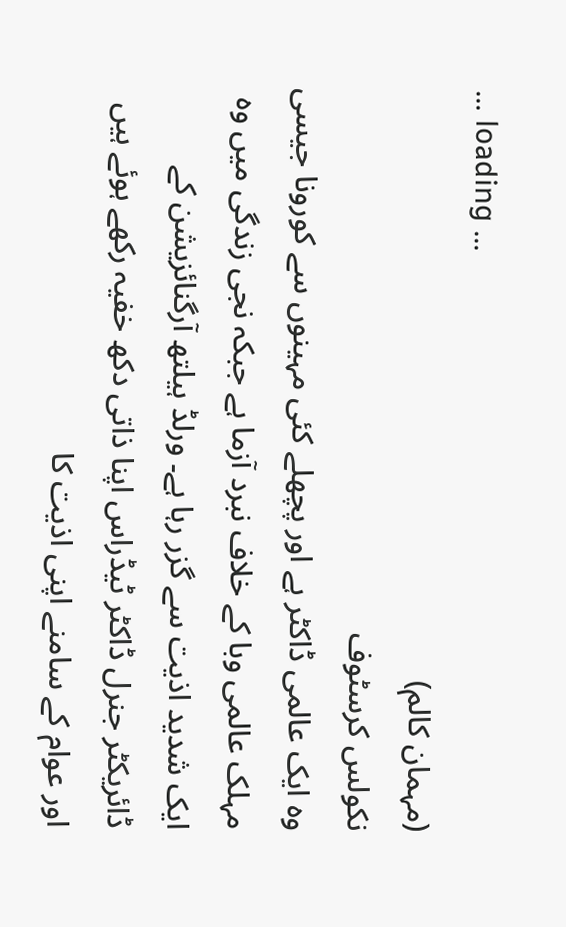... loading ...
(مہمان کالم)
نکولس کرسٹوف
وہ ایک عالمی ڈاکٹر ہے اور پچھلے کئی مہینوں سے کورونا جیسی مہلک عالمی وبا کے خلاف نبرد آزما ہے جبکہ نجی زندگی میں وہ ایک شدید اذیت سے گزر رہا ہے۔ ورلڈ ہیلتھ آرگنائزیشن کے ڈائریکٹر جنرل ڈاکٹر ٹیڈراس اپنا ذاتی دکھ خفیہ رکھے ہوئے ہیں اور عوام کے سامنے اپنی اذیت کا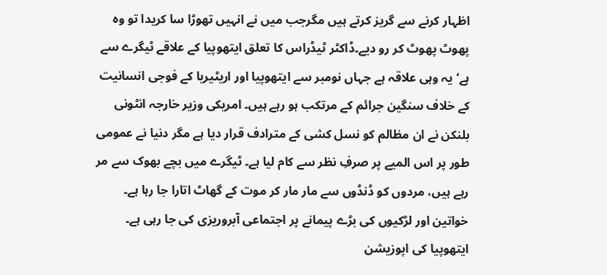اظہار کرنے سے گریز کرتے ہیں مگرجب میں نے انہیں تھوڑا سا کریدا تو وہ پھوٹ پھوٹ کر رو دیے۔ڈاکٹر ٹیڈراس کا تعلق ایتھوپیا کے علاقے ٹیگرے سے ہے‘ یہ وہی علاقہ ہے جہاں نومبر سے ایتھوپیا اور اریٹیریا کے فوجی انسانیت کے خلاف سنگین جرائم کے مرتکب ہو رہے ہیں۔ امریکی وزیر خارجہ انٹونی بلنکن نے ان مظالم کو نسل کشی کے مترادف قرار دیا ہے مگر دنیا نے عمومی طور پر اس المیے پر صرفِ نظر سے کام لیا ہے۔ ٹیگرے میں بچے بھوک سے مر رہے ہیں، مردوں کو ڈنڈوں سے مار مار کر موت کے گھاٹ اتارا جا رہا ہے۔ خواتین اور لڑکیوں کی بڑے پیمانے پر اجتماعی آبروریزی کی جا رہی ہے۔ ایتھوپیا کی اپوزیشن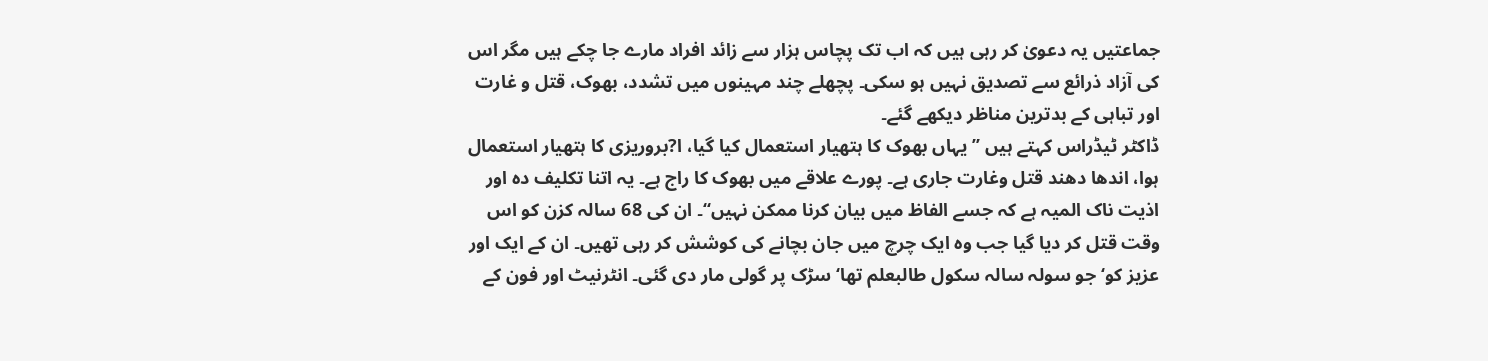جماعتیں یہ دعویٰ کر رہی ہیں کہ اب تک پچاس ہزار سے زائد افراد مارے جا چکے ہیں مگر اس کی آزاد ذرائع سے تصدیق نہیں ہو سکی۔ پچھلے چند مہینوں میں تشدد، بھوک، قتل و غارت اور تباہی کے بدترین مناظر دیکھے گئے۔
ڈاکٹر ٹیڈراس کہتے ہیں ’’یہاں بھوک کا ہتھیار استعمال کیا گیا، ا?بروریزی کا ہتھیار استعمال ہوا، اندھا دھند قتل وغارت جاری ہے۔ پورے علاقے میں بھوک کا راج ہے۔ یہ اتنا تکلیف دہ اور اذیت ناک المیہ ہے کہ جسے الفاظ میں بیان کرنا ممکن نہیں‘‘۔ ان کی 68 سالہ کزن کو اس وقت قتل کر دیا گیا جب وہ ایک چرچ میں جان بچانے کی کوشش کر رہی تھیں۔ ان کے ایک اور عزیز کو‘ جو سولہ سالہ سکول طالبعلم تھا‘ سڑک پر گولی مار دی گئی۔ انٹرنیٹ اور فون کے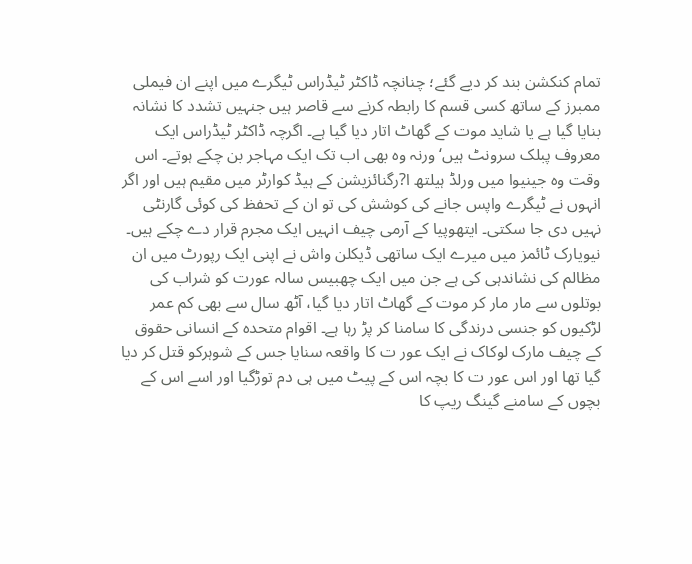تمام کنکشن بند کر دیے گئے؛ چنانچہ ڈاکٹر ٹیڈراس ٹیگرے میں اپنے ان فیملی ممبرز کے ساتھ کسی قسم کا رابطہ کرنے سے قاصر ہیں جنہیں تشدد کا نشانہ بنایا گیا ہے یا شاید موت کے گھاٹ اتار دیا گیا ہے۔ اگرچہ ڈاکٹر ٹیڈراس ایک معروف پبلک سرونٹ ہیں‘ ورنہ وہ بھی اب تک ایک مہاجر بن چکے ہوتے۔ اس وقت وہ جینیوا میں ورلڈ ہیلتھ ا?رگنائزیشن کے ہیڈ کوارٹر میں مقیم ہیں اور اگر انہوں نے ٹیگرے واپس جانے کی کوشش کی تو ان کے تحفظ کی کوئی گارنٹی نہیں دی جا سکتی۔ ایتھوپیا کے آرمی چیف انہیں ایک مجرم قرار دے چکے ہیں۔
نیویارک ٹائمز میں میرے ایک ساتھی ڈیکلن واش نے اپنی ایک رپورٹ میں ان مظالم کی نشاندہی کی ہے جن میں ایک چھبیس سالہ عورت کو شراب کی بوتلوں سے مار مار کر موت کے گھاٹ اتار دیا گیا، آٹھ سال سے بھی کم عمر لڑکیوں کو جنسی درندگی کا سامنا کر پڑ رہا ہے۔ اقوام متحدہ کے انسانی حقوق کے چیف مارک لوکاک نے ایک عور ت کا واقعہ سنایا جس کے شوہرکو قتل کر دیا گیا تھا اور اس عور ت کا بچہ اس کے پیٹ میں ہی دم توڑگیا اور اسے اس کے بچوں کے سامنے گینگ ریپ کا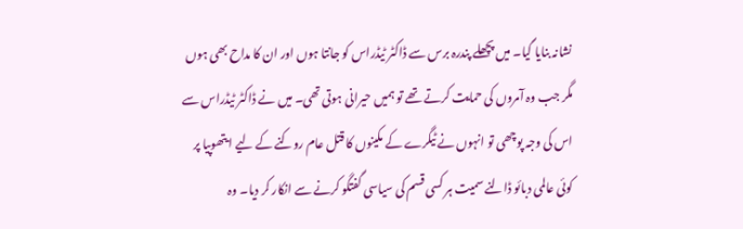نشانہ بنایا گیا۔ میں پچھلے پندرہ برس سے ڈاکٹر ٹیڈراس کو جانتا ہوں اور ان کا مداح بھی ہوں مگر جب وہ آمروں کی حمایت کرتے تھے تو ہمیں حیرانی ہوتی تھی۔ میں نے ڈاکٹر ٹیڈراس سے اس کی وجہ پوچھی تو انہوں نے ٹیگرے کے مکینوں کا قتل عام روکنے کے لیے ایتھوپیا پر کوئی عالمی دبائو ڈالنے سمیت ہر کسی قسم کی سیاسی گفتگو کرنے سے انکار کر دیا۔ وہ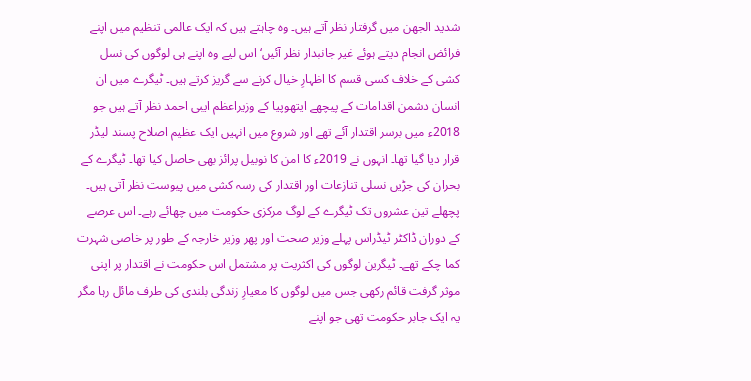شدید الجھن میں گرفتار نظر آتے ہیں۔ وہ چاہتے ہیں کہ ایک عالمی تنظیم میں اپنے فرائض انجام دیتے ہوئے غیر جانبدار نظر آئیں‘ اس لیے وہ اپنے ہی لوگوں کی نسل کشی کے خلاف کسی قسم کا اظہارِ خیال کرنے سے گریز کرتے ہیں۔ ٹیگرے میں ان انسان دشمن اقدامات کے پیچھے ایتھوپیا کے وزیراعظم ایبی احمد نظر آتے ہیں جو 2018ء میں برسر اقتدار آئے تھے اور شروع میں انہیں ایک عظیم اصلاح پسند لیڈر قرار دیا گیا تھا۔ انہوں نے 2019ء کا امن کا نوبیل پرائز بھی حاصل کیا تھا۔ ٹیگرے کے بحران کی جڑیں نسلی تنازعات اور اقتدار کی رسہ کشی میں پیوست نظر آتی ہیں۔ پچھلے تین عشروں تک ٹیگرے کے لوگ مرکزی حکومت میں چھائے رہے۔ اس عرصے کے دوران ڈاکٹر ٹیڈراس پہلے وزیر صحت اور پھر وزیر خارجہ کے طور پر خاصی شہرت کما چکے تھے۔ ٹیگرین لوگوں کی اکثریت پر مشتمل اس حکومت نے اقتدار پر اپنی موثر گرفت قائم رکھی جس میں لوگوں کا معیارِ زندگی بلندی کی طرف مائل رہا مگر یہ ایک جابر حکومت تھی جو اپنے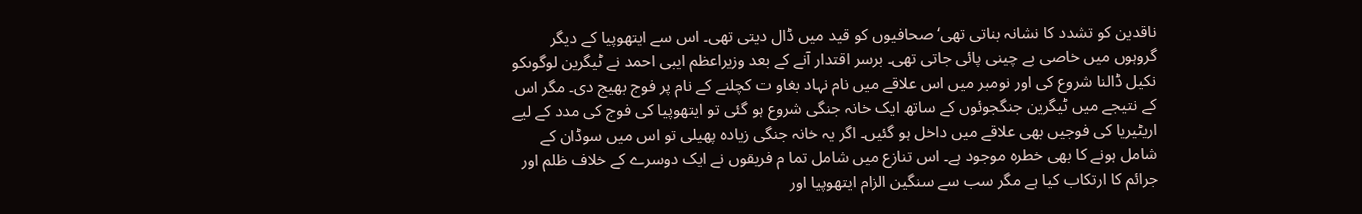ناقدین کو تشدد کا نشانہ بناتی تھی‘ صحافیوں کو قید میں ڈال دیتی تھی۔ اس سے ایتھوپیا کے دیگر گروہوں میں خاصی بے چینی پائی جاتی تھی۔ برسر اقتدار آنے کے بعد وزیراعظم ایبی احمد نے ٹیگرین لوگوںکو نکیل ڈالنا شروع کی اور نومبر میں اس علاقے میں نام نہاد بغاو ت کچلنے کے نام پر فوج بھیج دی۔ مگر اس کے نتیجے میں ٹیگرین جنگجوئوں کے ساتھ ایک خانہ جنگی شروع ہو گئی تو ایتھوپیا کی فوج کی مدد کے لیے اریٹیریا کی فوجیں بھی علاقے میں داخل ہو گئیں۔ اگر یہ خانہ جنگی زیادہ پھیلی تو اس میں سوڈان کے شامل ہونے کا بھی خطرہ موجود ہے۔ اس تنازع میں شامل تما م فریقوں نے ایک دوسرے کے خلاف ظلم اور جرائم کا ارتکاب کیا ہے مگر سب سے سنگین الزام ایتھوپیا اور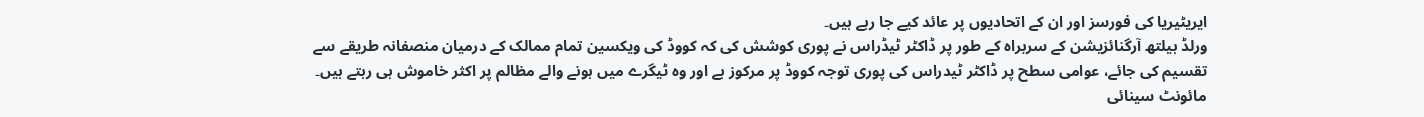ایریٹیریا کی فورسز اور ان کے اتحادیوں پر عائد کیے جا رہے ہیں۔
ورلڈ ہیلتھ آرگنائزیشن کے سربراہ کے طور پر ڈاکٹر ٹیڈراس نے پوری کوشش کی کہ کووڈ کی ویکسین تمام ممالک کے درمیان منصفانہ طریقے سے تقسیم کی جائے، عوامی سطح پر ڈاکٹر ٹیدراس کی پوری توجہ کووڈ پر مرکوز ہے اور وہ ٹیگرے میں ہونے والے مظالم پر اکثر خاموش ہی رہتے ہیں۔ مائونٹ سینائی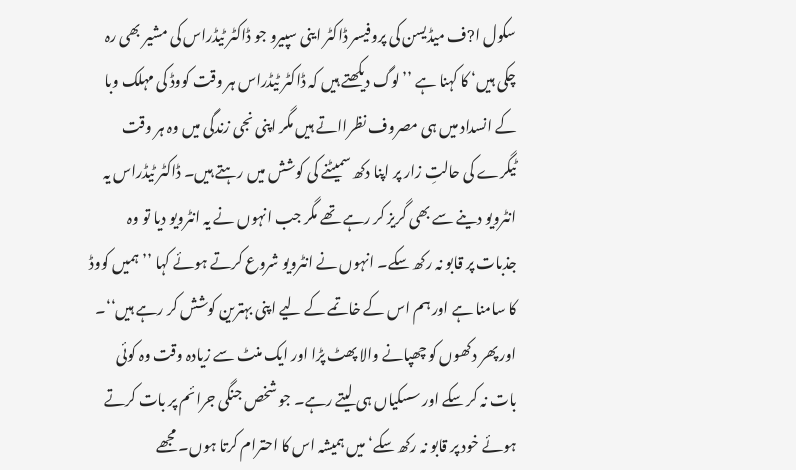سکول ا?ف میڈیسن کی پروفیسر ڈاکٹر اینی سپیرو جو ڈاکٹر ٹیڈراس کی مشیر بھی رہ چکی ہیں‘ کا کہنا ہے ’’لوگ دیکھتے ہیں کہ ڈاکٹر ٹیڈراس ہر وقت کووڈ کی مہلک وبا کے انسداد میں ہی مصروف نظرااتے ہیں مگر اپنی نجی زندگی میں وہ ہر وقت ٹیگرے کی حالتِ زار پر اپنا دکھ سمیٹنے کی کوشش میں رہتے ہیں۔ ڈاکٹر ٹیڈراس یہ انٹرویو دینے سے بھی گریز کر رہے تھے مگر جب انہوں نے یہ انٹرویو دیا تو وہ جذبات پر قابو نہ رکھ سکے۔ انہوں نے انٹرویو شروع کرتے ہوئے کہا ’’ہمیں کووڈ کا سامنا ہے اور ہم اس کے خاتمے کے لیے اپنی بہترین کوشش کر رہے ہیں‘‘۔ اور پھر دکھوں کو چھپانے والا پھٹ پڑا اور ایک منٹ سے زیادہ وقت وہ کوئی بات نہ کر سکے اور سسکیاں ہی لیتے رہے۔ جو شخص جنگی جرائم پر بات کرتے ہوئے خود پر قابو نہ رکھ سکے‘ میں ہمیشہ اس کا احترام کرتا ہوں۔ مجھے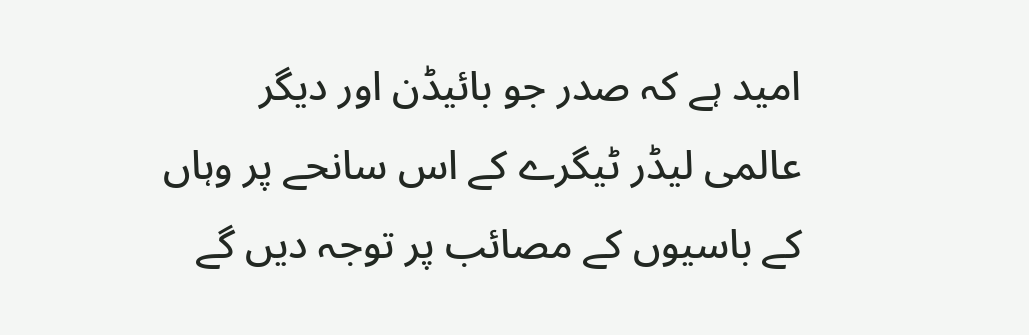امید ہے کہ صدر جو بائیڈن اور دیگر عالمی لیڈر ٹیگرے کے اس سانحے پر وہاں کے باسیوں کے مصائب پر توجہ دیں گے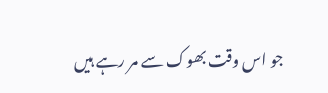جو اس وقت بھوک سے مر رہے ہیں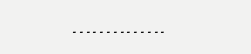۔۔۔۔۔۔۔۔۔۔۔۔۔۔